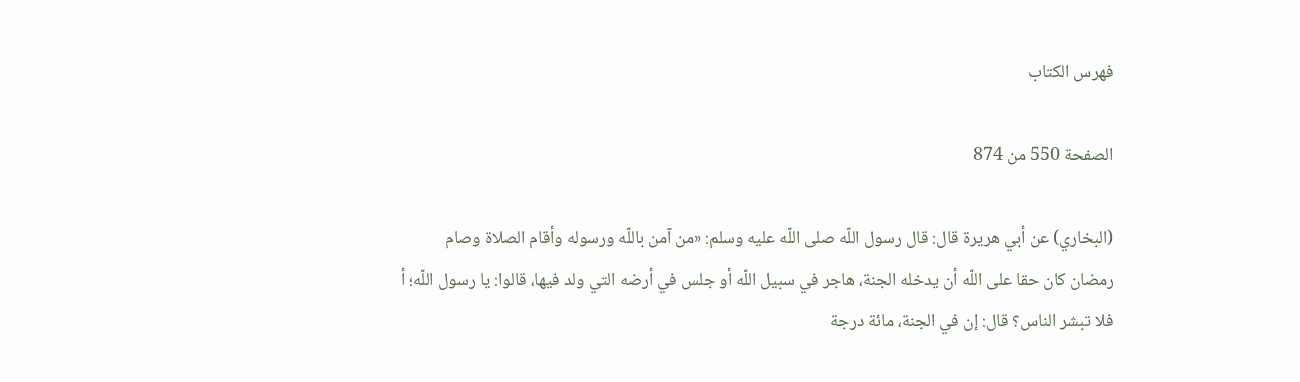فهرس الكتاب

الصفحة 550 من 874

(البخاري) عن أبي هريرة قال: قال رسول اللّه صلى اللّه عليه وسلم: «من آمن باللّه ورسوله وأقام الصلاة وصام رمضان كان حقا على اللّه أن يدخله الجنة، هاجر في سبيل اللّه أو جلس في أرضه التي ولد فيها، قالوا: يا رسول اللّه؛ أ فلا تبشر الناس؟ قال: إن في الجنة، مائة درجة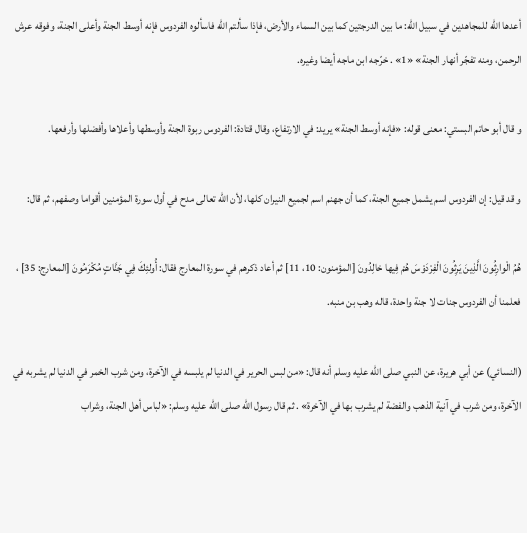أعدها اللّه للمجاهدين في سبيل اللّه: ما بين الدرجتين كما بين السماء والأرض، فإذا سألتم اللّه فاسألوه الفردوس فإنه أوسط الجنة وأعلى الجنة، وفوقه عرش الرحمن، ومنه تفجّر أنهار الجنة» «1» . خرّجه ابن ماجه أيضا وغيره.

و قال أبو حاتم البستي: معنى قوله: «فإنه أوسط الجنة» يريد: في الارتفاع، وقال قتادة: الفردوس ربوة الجنة وأوسطها وأعلاها وأفضلها وأرفعها.

و قد قيل: إن الفردوس اسم يشمل جميع الجنة، كما أن جهنم اسم لجميع النيران كلها، لأن اللّه تعالى مدح في أول سورة المؤمنين أقواما وصفهم، ثم قال:

هُمُ الْوارِثُونَ الَّذِينَ يَرِثُونَ الْفِرْدَوْسَ هُمْ فِيها خالِدُونَ [المؤمنون: 10، 11] ثم أعاد ذكرهم في سورة المعارج فقال: أُولئِكَ فِي جَنَّاتٍ مُكْرَمُونَ [المعارج: 35] ، فعلمنا أن الفردوس جنات لا جنة واحدة، قاله وهب بن منبه.

(النسائي) عن أبي هريرة، عن النبي صلى اللّه عليه وسلم أنه قال: «من لبس الحرير في الدنيا لم يلبسه في الآخرة، ومن شرب الخمر في الدنيا لم يشربه في الآخرة، ومن شرب في آنية الذهب والفضة لم يشرب بها في الآخرة» . ثم قال رسول اللّه صلى اللّه عليه وسلم: «لباس أهل الجنة، وشراب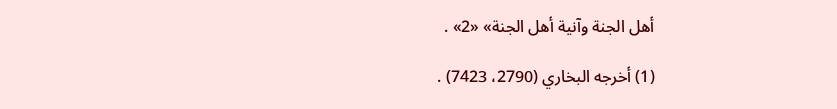أهل الجنة وآنية أهل الجنة» «2» .

(1) أخرجه البخاري (2790، 7423) .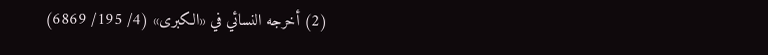(2) أخرجه النسائي في «الكبرى» (4/ 195/ 6869)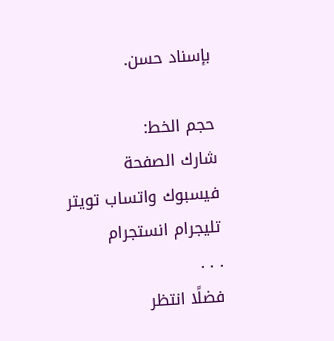بإسناد حسن.

حجم الخط:
شارك الصفحة
فيسبوك واتساب تويتر تليجرام انستجرام
. . .
فضلًا انتظر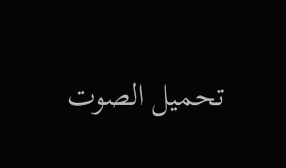تحميل الصوت